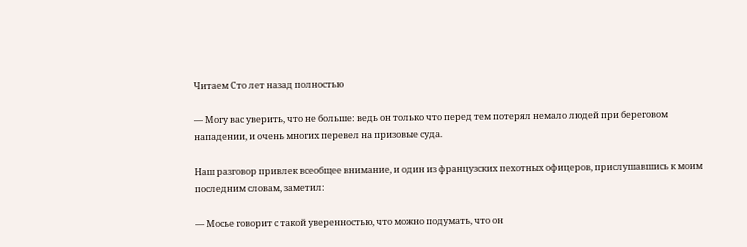Читаем Сто лет назад полностью

— Могу вас уверить, что не больше: ведь он только что перед тем потерял немало людей при береговом нападении, и очень многих перевел на призовые суда.

Наш разговор привлек всеобщее внимание, и один из французских пехотных офицеров, прислушавшись к моим последним словам, заметил:

— Мосье говорит с такой уверенностью, что можно подумать, что он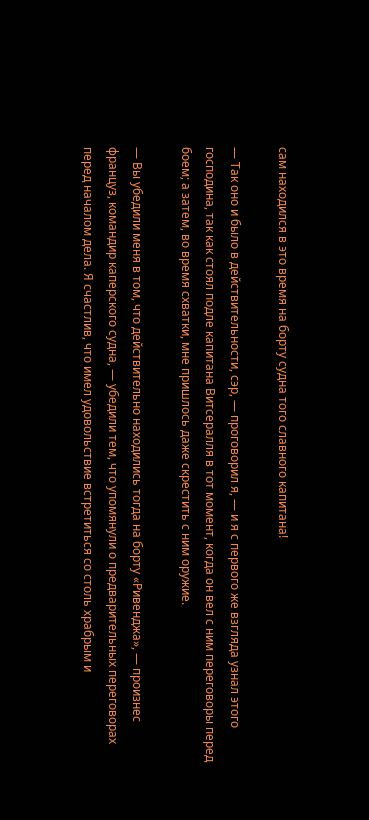сам находился в это время на борту судна того славного капитана!

— Так оно и было в действительности, сэр, — проговорил я, — и я с первого же взгляда узнал этого господина, так как стоял подле капитана Витсералля в тот момент, когда он вел с ним переговоры перед боем; а затем, во время схватки, мне пришлось даже скрестить с ним оружие.

— Вы убедили меня в том, что действительно находились тогда на борту «Ривенджа», — произнес француз, командир каперского судна, — убедили тем, что упомянули о предварительных переговорах перед началом дела. Я счастлив, что имел удовольствие встретиться со столь храбрым и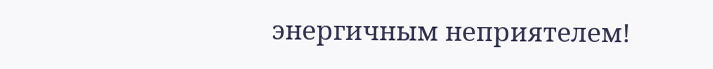энергичным неприятелем!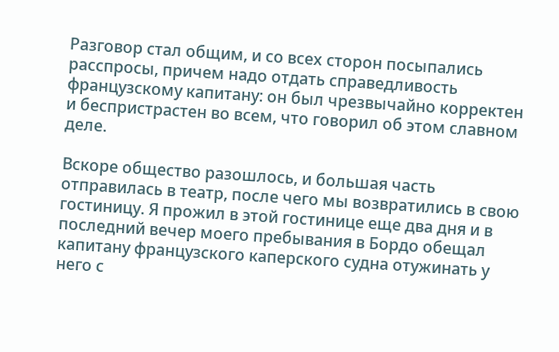Разговор стал общим, и со всех сторон посыпались расспросы, причем надо отдать справедливость французскому капитану: он был чрезвычайно корректен и беспристрастен во всем, что говорил об этом славном деле.

Вскоре общество разошлось, и большая часть отправилась в театр, после чего мы возвратились в свою гостиницу. Я прожил в этой гостинице еще два дня и в последний вечер моего пребывания в Бордо обещал капитану французского каперского судна отужинать у него с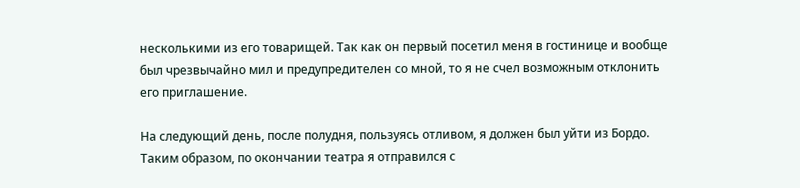несколькими из его товарищей. Так как он первый посетил меня в гостинице и вообще был чрезвычайно мил и предупредителен со мной, то я не счел возможным отклонить его приглашение.

На следующий день, после полудня, пользуясь отливом, я должен был уйти из Бордо. Таким образом, по окончании театра я отправился с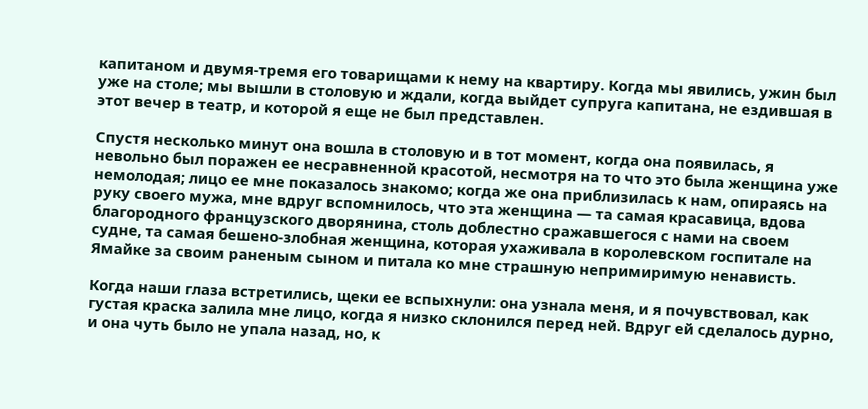капитаном и двумя-тремя его товарищами к нему на квартиру. Когда мы явились, ужин был уже на столе; мы вышли в столовую и ждали, когда выйдет супруга капитана, не ездившая в этот вечер в театр, и которой я еще не был представлен.

Спустя несколько минут она вошла в столовую и в тот момент, когда она появилась, я невольно был поражен ее несравненной красотой, несмотря на то что это была женщина уже немолодая; лицо ее мне показалось знакомо; когда же она приблизилась к нам, опираясь на руку своего мужа, мне вдруг вспомнилось, что эта женщина — та самая красавица, вдова благородного французского дворянина, столь доблестно сражавшегося с нами на своем судне, та самая бешено-злобная женщина, которая ухаживала в королевском госпитале на Ямайке за своим раненым сыном и питала ко мне страшную непримиримую ненависть.

Когда наши глаза встретились, щеки ее вспыхнули: она узнала меня, и я почувствовал, как густая краска залила мне лицо, когда я низко склонился перед ней. Вдруг ей сделалось дурно, и она чуть было не упала назад, но, к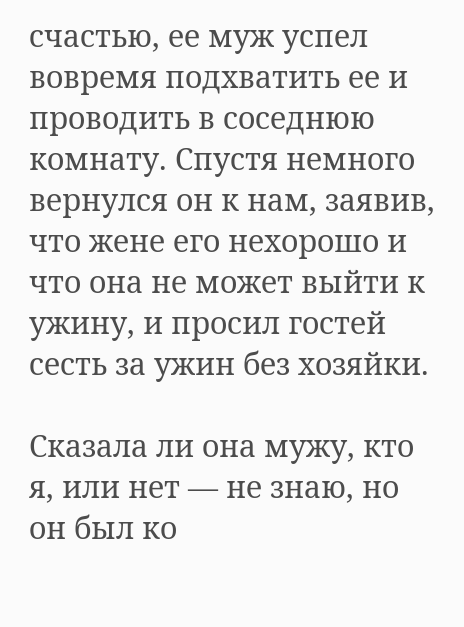счастью, ее муж успел вовремя подхватить ее и проводить в соседнюю комнату. Спустя немного вернулся он к нам, заявив, что жене его нехорошо и что она не может выйти к ужину, и просил гостей сесть за ужин без хозяйки.

Сказала ли она мужу, кто я, или нет — не знаю, но он был ко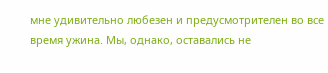мне удивительно любезен и предусмотрителен во все время ужина. Мы, однако, оставались не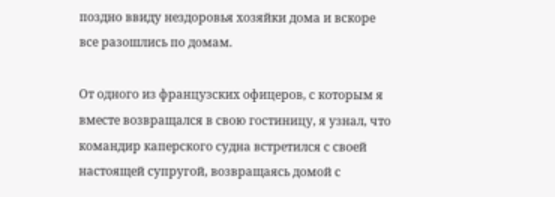поздно ввиду нездоровья хозяйки дома и вскоре все разошлись по домам.

От одного из французских офицеров, с которым я вместе возвращался в свою гостиницу, я узнал, что командир каперского судна встретился с своей настоящей супругой, возвращаясь домой с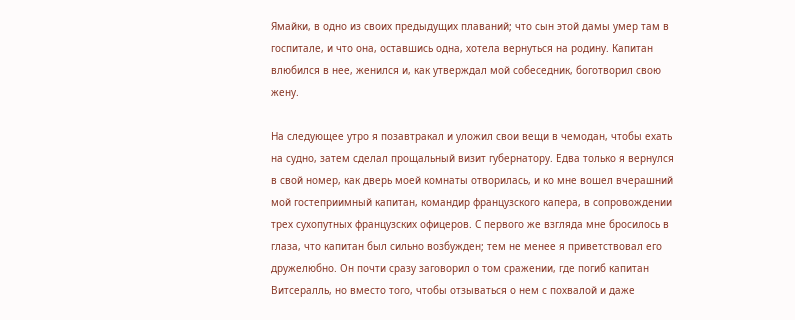Ямайки, в одно из своих предыдущих плаваний; что сын этой дамы умер там в госпитале, и что она, оставшись одна, хотела вернуться на родину. Капитан влюбился в нее, женился и, как утверждал мой собеседник, боготворил свою жену.

На следующее утро я позавтракал и уложил свои вещи в чемодан, чтобы ехать на судно, затем сделал прощальный визит губернатору. Едва только я вернулся в свой номер, как дверь моей комнаты отворилась, и ко мне вошел вчерашний мой гостеприимный капитан, командир французского капера, в сопровождении трех сухопутных французских офицеров. С первого же взгляда мне бросилось в глаза, что капитан был сильно возбужден; тем не менее я приветствовал его дружелюбно. Он почти сразу заговорил о том сражении, где погиб капитан Витсералль, но вместо того, чтобы отзываться о нем с похвалой и даже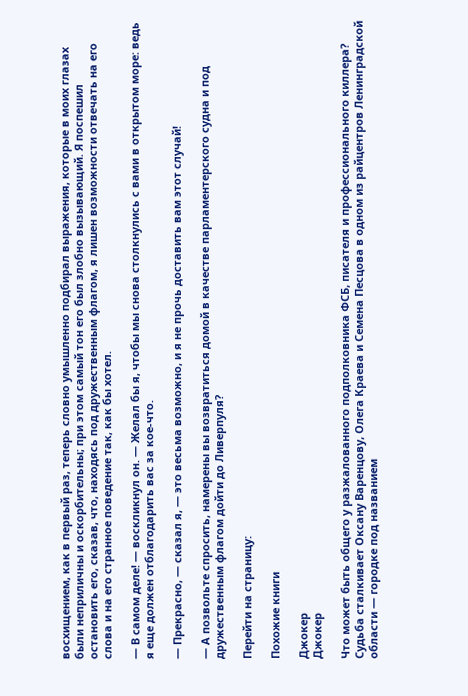восхищением, как в первый раз, теперь словно умышленно подбирал выражения, которые в моих глазах были неприличны и оскорбительны; при этом самый тон его был злобно вызывающий. Я поспешил остановить его, сказав, что, находясь под дружественным флагом, я лишен возможности отвечать на его слова и на его странное поведение так, как бы хотел.

— В самом деле! — воскликнул он. — Желал бы я, чтобы мы снова столкнулись с вами в открытом море: ведь я еще должен отблагодарить вас за кое-что.

— Прекрасно, — сказал я, — это весьма возможно, и я не прочь доставить вам этот случай!

— А позвольте спросить, намерены вы возвратиться домой в качестве парламентерского судна и под дружественным флагом дойти до Ливерпуля?

Перейти на страницу:

Похожие книги

Джокер
Джокер

Что может быть общего у разжалованного подполковника ФСБ, писателя и профессионального киллера? Судьба сталкивает Оксану Варенцову, Олега Краева и Семена Песцова в одном из райцентров Ленинградской области — городке под названием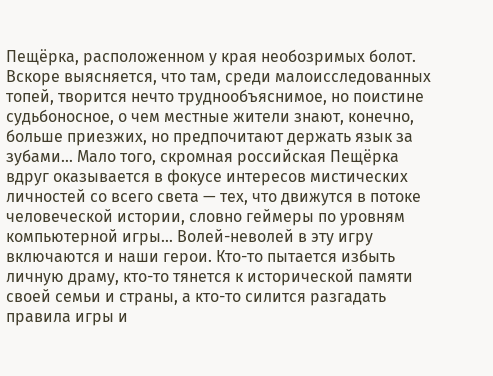Пещёрка, расположенном у края необозримых болот. Вскоре выясняется, что там, среди малоисследованных топей, творится нечто труднообъяснимое, но поистине судьбоносное, о чем местные жители знают, конечно, больше приезжих, но предпочитают держать язык за зубами… Мало того, скромная российская Пещёрка вдруг оказывается в фокусе интересов мистических личностей со всего света — тех, что движутся в потоке человеческой истории, словно геймеры по уровням компьютерной игры… Волей-неволей в эту игру включаются и наши герои. Кто-то пытается избыть личную драму, кто-то тянется к исторической памяти своей семьи и страны, а кто-то силится разгадать правила игры и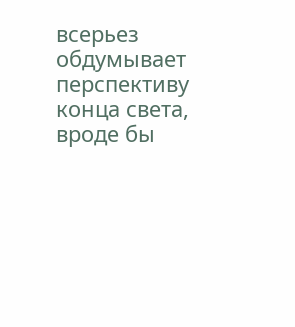всерьез обдумывает перспективу конца света, вроде бы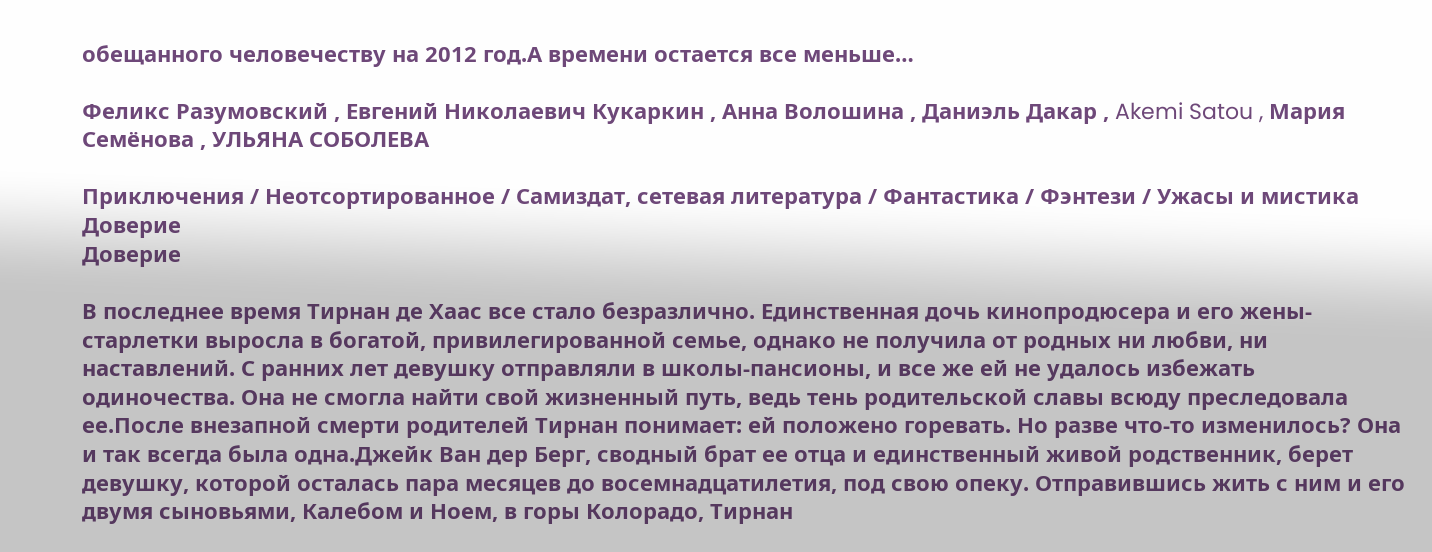обещанного человечеству на 2012 год.А времени остается все меньше…

Феликс Разумовский , Евгений Николаевич Кукаркин , Анна Волошина , Даниэль Дакар , Akemi Satou , Мария Семёнова , УЛЬЯНА СОБОЛЕВА

Приключения / Неотсортированное / Самиздат, сетевая литература / Фантастика / Фэнтези / Ужасы и мистика
Доверие
Доверие

В последнее время Тирнан де Хаас все стало безразлично. Единственная дочь кинопродюсера и его жены-старлетки выросла в богатой, привилегированной семье, однако не получила от родных ни любви, ни наставлений. С ранних лет девушку отправляли в школы-пансионы, и все же ей не удалось избежать одиночества. Она не смогла найти свой жизненный путь, ведь тень родительской славы всюду преследовала ее.После внезапной смерти родителей Тирнан понимает: ей положено горевать. Но разве что-то изменилось? Она и так всегда была одна.Джейк Ван дер Берг, сводный брат ее отца и единственный живой родственник, берет девушку, которой осталась пара месяцев до восемнадцатилетия, под свою опеку. Отправившись жить с ним и его двумя сыновьями, Калебом и Ноем, в горы Колорадо, Тирнан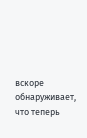вскоре обнаруживает, что теперь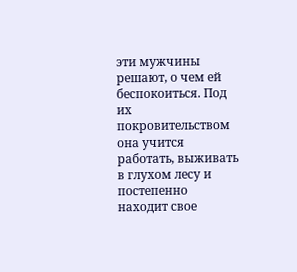эти мужчины решают, о чем ей беспокоиться. Под их покровительством она учится работать, выживать в глухом лесу и постепенно находит свое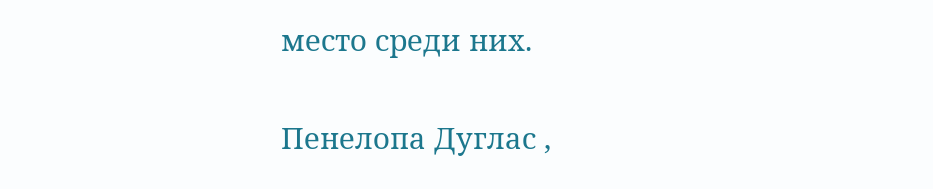место среди них.

Пенелопа Дуглас ,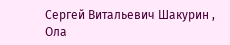Сергей Витальевич Шакурин , Ола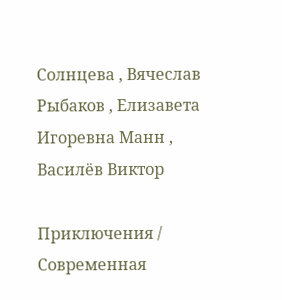Солнцева , Вячеслав Рыбаков , Елизавета Игоревна Манн , Василёв Виктор

Приключения / Современная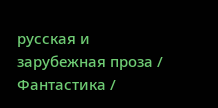русская и зарубежная проза / Фантастика /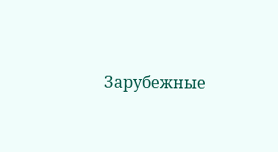Зарубежные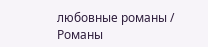любовные романы / Романы